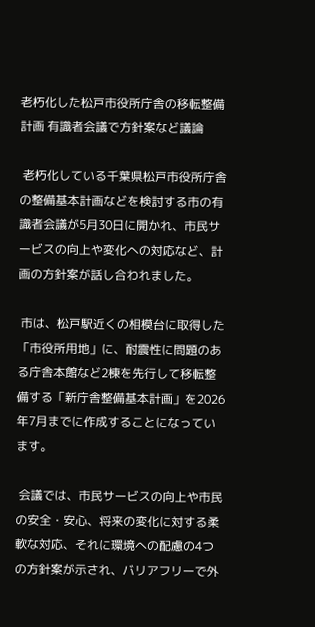老朽化した松戸市役所庁舎の移転整備計画 有識者会議で方針案など議論

 老朽化している千葉県松戸市役所庁舎の整備基本計画などを検討する市の有識者会議が5月30日に開かれ、市民サービスの向上や変化への対応など、計画の方針案が話し合われました。

 市は、松戸駅近くの相模台に取得した「市役所用地」に、耐震性に問題のある庁舎本館など2棟を先行して移転整備する「新庁舎整備基本計画」を2026年7月までに作成することになっています。

 会議では、市民サービスの向上や市民の安全・安心、将来の変化に対する柔軟な対応、それに環境への配慮の4つの方針案が示され、バリアフリーで外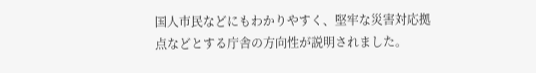国人市民などにもわかりやすく、堅牢な災害対応拠点などとする庁舎の方向性が説明されました。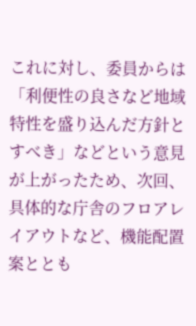これに対し、委員からは「利便性の良さなど地域特性を盛り込んだ方針とすべき」などという意見が上がったため、次回、具体的な庁舎のフロアレイアウトなど、機能配置案ととも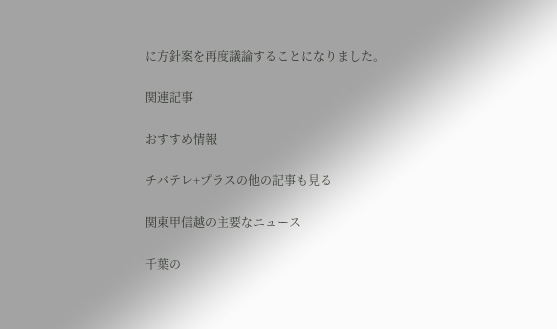に方針案を再度議論することになりました。

関連記事

おすすめ情報

チバテレ+プラスの他の記事も見る

関東甲信越の主要なニュース

千葉の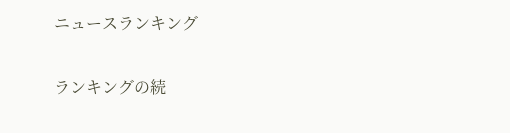ニュースランキング

ランキングの続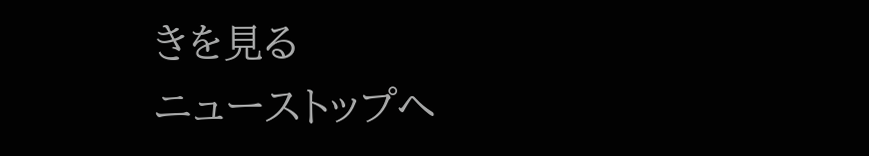きを見る
ニューストップへ